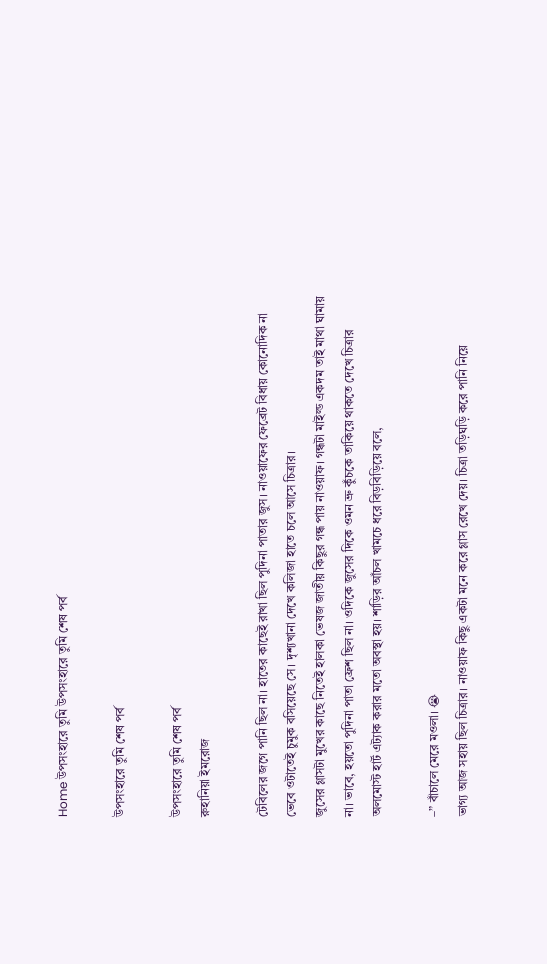Home উপসংহারে তুমি উপসংহারে তুমি শেষ পর্ব

উপসংহারে তুমি শেষ পর্ব

উপসংহারে তুমি শেষ পর্ব
রুহানিয়া ইমরোজ

টেবিলের জগে পানি ছিল না। হাতের কাছেই রাখা ছিল পুদিনা পাতার জুস। নাওয়াফের ফেব্রেট বিধায় কোনোদিক না ভেবে ওটাতেই চুমুক বসিয়েছে সে। দৃশ্যখানা দেখে কলিজা হাতে চলে আসে চিত্রার।
জুসের গ্লাসটা মুখের কাছে নিতেই হালকা ভেষজ জাতীয় কিছুর গন্ধ পায় নাওয়াফ। গন্ধটা মাইল্ড একদম তাই মাথা ঘামায় না। ভাবে, হয়তো পুদিনা পাতা ফ্রেশ ছিল না। ওদিকে জুসের দিকে ওমন ভ্রু কুঁচকে তাকিয়ে থাকতে দেখে চিত্রার অলমোস্ট হার্ট এট্যাক করার মতো অবস্থা হয়। শাড়ির আঁচল খামচে ধরে বিড়বিড়িয়ে বলে,

–” বাঁচালে মেরে মওলা। 😭
ভাগ্য আজ সহায় ছিল চিত্রার। নাওয়াফ কিছু একটা মনে করে গ্লাস রেখে দেয়। চিত্রা তড়িঘড়ি করে পানি নিয়ে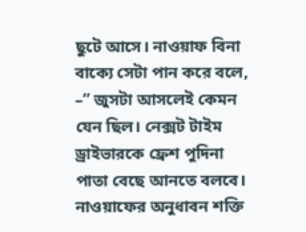ছুটে আসে। নাওয়াফ বিনা বাক্যে সেটা পান করে বলে,
–” জুসটা আসলেই কেমন যেন ছিল। নেক্সট টাইম ড্রাইভারকে ফ্রেশ পুদিনা পাতা বেছে আনতে বলবে।
নাওয়াফের অনুধাবন শক্তি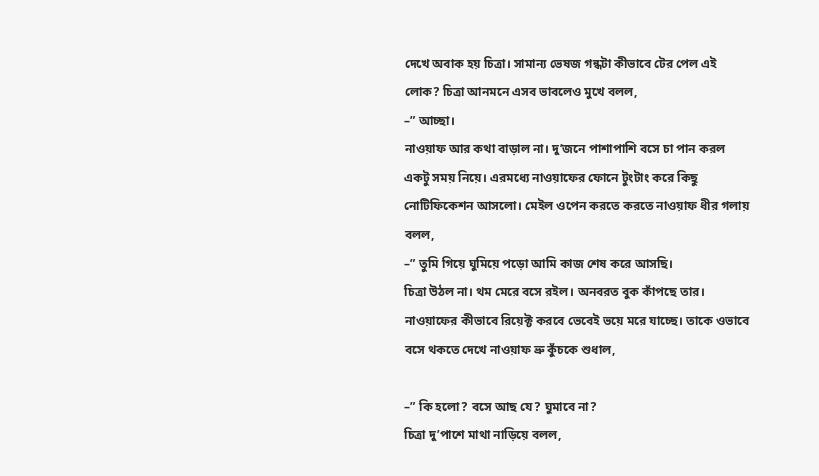দেখে অবাক হয় চিত্রা। সামান্য ভেষজ গন্ধটা কীভাবে টের পেল এই লোক? চিত্রা আনমনে এসব ভাবলেও মুখে বলল,
–” আচ্ছা।
নাওয়াফ আর কথা বাড়াল না। দু’জনে পাশাপাশি বসে চা পান করল একটু সময় নিয়ে। এরমধ্যে নাওয়াফের ফোনে টুংটাং করে কিছু নোটিফিকেশন আসলো। মেইল ওপেন করতে করতে নাওয়াফ ধীর গলায় বলল,
–” তুমি গিয়ে ঘুমিয়ে পড়ো আমি কাজ শেষ করে আসছি।
চিত্রা উঠল না। থম মেরে বসে রইল। অনবরত বুক কাঁপছে তার। নাওয়াফের কীভাবে রিয়েক্ট করবে ভেবেই ভয়ে মরে যাচ্ছে। তাকে ওভাবে বসে থকতে দেখে নাওয়াফ ভ্রু কুঁচকে শুধাল,

–” কি হলো? বসে আছ যে? ঘুমাবে না?
চিত্রা দু’পাশে মাথা নাড়িয়ে বলল,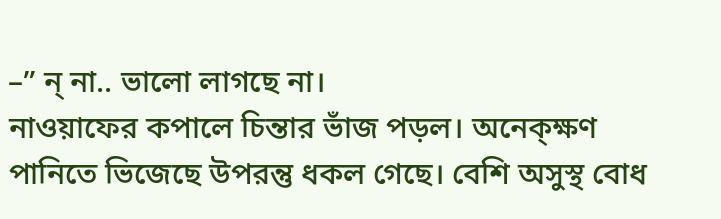–” ন্ না.. ভালো লাগছে না।
নাওয়াফের কপালে চিন্তার ভাঁজ পড়ল। অনেক্ক্ষণ পানিতে ভিজেছে উপরন্তু ধকল গেছে। বেশি অসুস্থ বোধ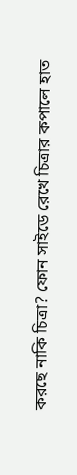করছে নাকি চিত্রা? ফোন সাইডে রেখে চিত্রার কপালে হাত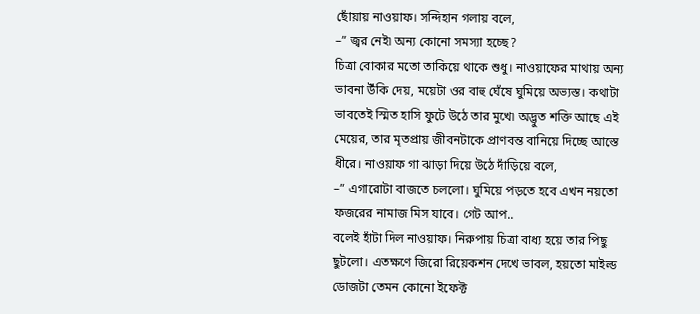ছোঁয়ায় নাওয়াফ। সন্দিহান গলায় বলে,
–” জ্বর নেই৷ অন্য কোনো সমস্যা হচ্ছে?
চিত্রা বোকার মতো তাকিয়ে থাকে শুধু। নাওয়াফের মাথায় অন্য ভাবনা উঁকি দেয়, ময়েটা ওর বাহু ঘেঁষে ঘুমিয়ে অভ্যস্ত। কথাটা ভাবতেই স্মিত হাসি ফুটে উঠে তার মুখে৷ অদ্ভুত শক্তি আছে এই মেয়ের, তার মৃতপ্রায় জীবনটাকে প্রাণবন্ত বানিয়ে দিচ্ছে আস্তে ধীরে। নাওয়াফ গা ঝাড়া দিয়ে উঠে দাঁড়িয়ে বলে,
–” এগারোটা বাজতে চললো। ঘুমিয়ে পড়তে হবে এখন নয়তো ফজরের নামাজ মিস যাবে। গেট আপ..
বলেই হাঁটা দিল নাওয়াফ। নিরুপায় চিত্রা বাধ্য হয়ে তার পিছু ছুটলো। এতক্ষণে জিরো রিয়েকশন দেখে ভাবল, হয়তো মাইল্ড ডোজটা তেমন কোনো ইফেক্ট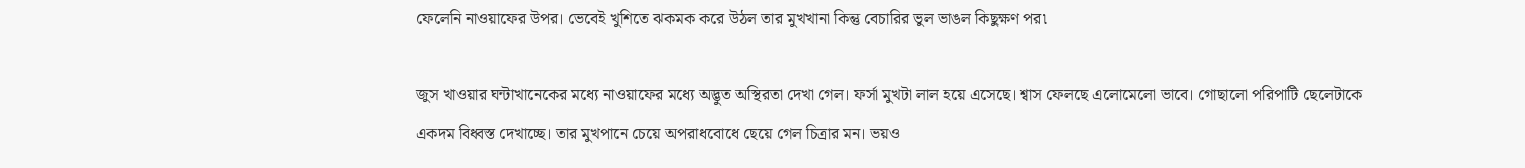ফেলেনি নাওয়াফের উপর। ভেবেই খুশিতে ঝকমক করে উঠল তার মুখখানা কিন্তু বেচারির ভুল ভাঙল কিছুক্ষণ পর৷

জুস খাওয়ার ঘন্টাখানেকের মধ্যে নাওয়াফের মধ্যে অদ্ভুত অস্থিরতা দেখা গেল। ফর্সা মুখটা লাল হয়ে এসেছে। শ্বাস ফেলছে এলোমেলো ভাবে। গোছালো পরিপাটি ছেলেটাকে একদম বিধ্বস্ত দেখাচ্ছে। তার মুখপানে চেয়ে অপরাধবোধে ছেয়ে গেল চিত্রার মন। ভয়ও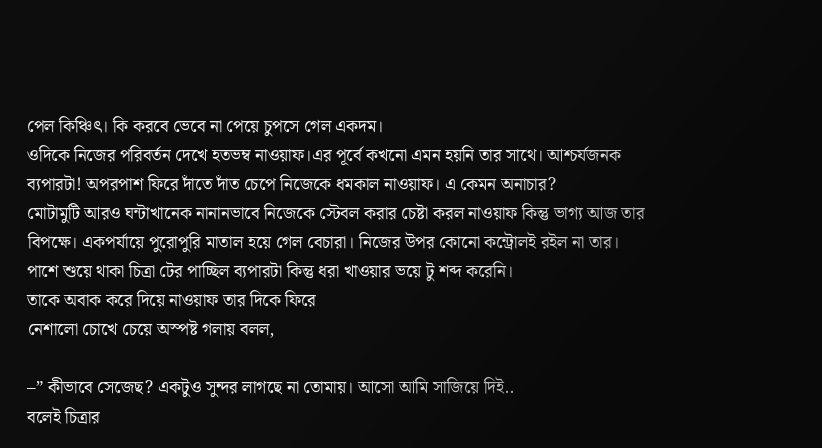পেল কিঞ্চিৎ। কি করবে ভেবে না পেয়ে চুপসে গেল একদম।
ওদিকে নিজের পরিবর্তন দেখে হতভম্ব নাওয়াফ।এর পূর্বে কখনো এমন হয়নি তার সাথে। আশ্চর্যজনক ব্যপারটা! অপরপাশ ফিরে দাঁতে দাঁত চেপে নিজেকে ধমকাল নাওয়াফ। এ কেমন অনাচার?
মোটামুটি আরও ঘন্টাখানেক নানানভাবে নিজেকে স্টেবল করার চেষ্টা করল নাওয়াফ কিন্তু ভাগ্য আজ তার বিপক্ষে। একপর্যায়ে পুরোপুরি মাতাল হয়ে গেল বেচারা। নিজের উপর কোনো কন্ট্রোলই রইল না তার। পাশে শুয়ে থাকা চিত্রা টের পাচ্ছিল ব্যপারটা কিন্তু ধরা খাওয়ার ভয়ে টু শব্দ করেনি।
তাকে অবাক করে দিয়ে নাওয়াফ তার দিকে ফিরে
নেশালো চোখে চেয়ে অস্পষ্ট গলায় বলল,

–” কীভাবে সেজেছ? একটুও সুন্দর লাগছে না তোমায়। আসো আমি সাজিয়ে দিই..
বলেই চিত্রার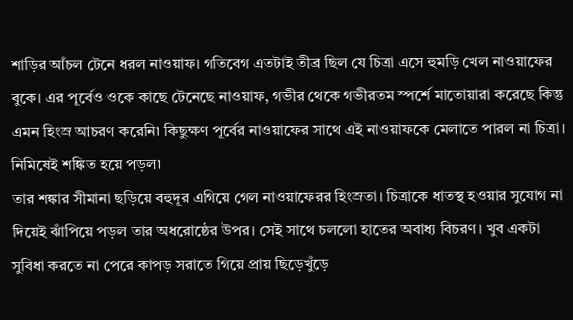শাড়ির আঁচল টেনে ধরল নাওয়াফ। গতিবেগ এতটাই তীব্র ছিল যে চিত্রা এসে হুমড়ি খেল নাওয়াফের বুকে। এর পূর্বেও ওকে কাছে টেনেছে নাওয়াফ, গভীর থেকে গভীরতম স্পর্শে মাতোয়ারা করেছে কিন্তু এমন হিংস্র আচরণ করেনি৷ কিছুক্ষণ পূর্বের নাওয়াফের সাথে এই নাওয়াফকে মেলাতে পারল না চিত্রা। নিমিষেই শঙ্কিত হয়ে পড়ল৷
তার শঙ্কার সীমানা ছড়িয়ে বহুদূর এগিয়ে গেল নাওয়াফেরর হিংস্রতা। চিত্রাকে ধাতস্থ হওয়ার সুযোগ না দিয়েই ঝাঁপিয়ে পড়ল তার অধরোষ্ঠের উপর। সেই সাথে চললো হাতের অবাধ্য বিচরণ। খুব একটা সুবিধা করতে না পেরে কাপড় সরাতে গিয়ে প্রায় ছিড়েখুঁড়ে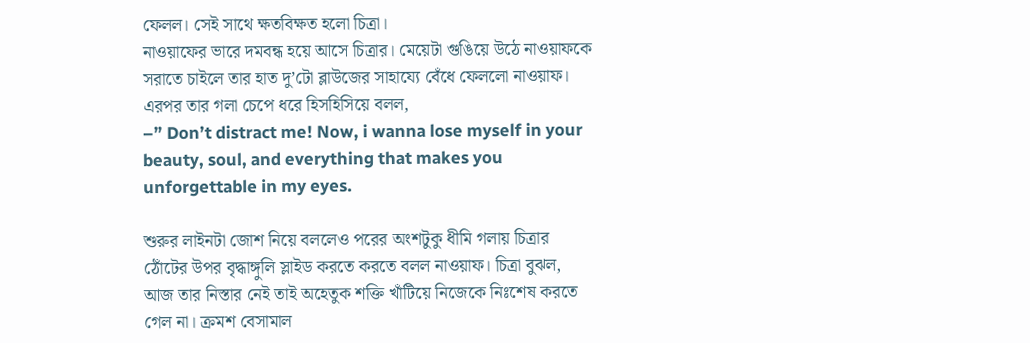ফেলল। সেই সাথে ক্ষতবিক্ষত হলো চিত্রা।
নাওয়াফের ভারে দমবন্ধ হয়ে আসে চিত্রার। মেয়েটা গুঙিয়ে উঠে নাওয়াফকে সরাতে চাইলে তার হাত দু’টো ব্লাউজের সাহায্যে বেঁধে ফেললো নাওয়াফ। এরপর তার গলা চেপে ধরে হিসহিসিয়ে বলল,
–” Don’t distract me! Now, i wanna lose myself in your beauty, soul, and everything that makes you unforgettable in my eyes.

শুরুর লাইনটা জোশ নিয়ে বললেও পরের অংশটুকু ধীমি গলায় চিত্রার ঠোঁটের উপর বৃদ্ধাঙ্গুলি স্লাইড করতে করতে বলল নাওয়াফ। চিত্রা বুঝল, আজ তার নিস্তার নেই তাই অহেতুক শক্তি খাঁটিয়ে নিজেকে নিঃশেষ করতে গেল না। ক্রমশ বেসামাল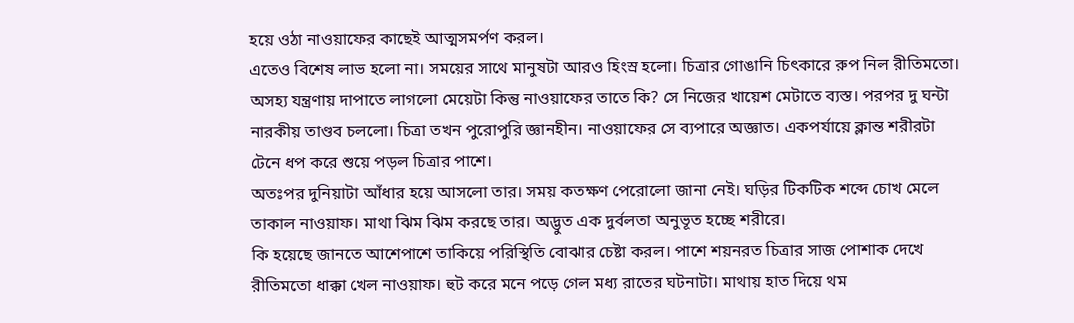হয়ে ওঠা নাওয়াফের কাছেই আত্মসমর্পণ করল।
এতেও বিশেষ লাভ হলো না। সময়ের সাথে মানুষটা আরও হিংস্র হলো। চিত্রার গোঙানি চিৎকারে রুপ নিল রীতিমতো। অসহ্য যন্ত্রণায় দাপাতে লাগলো মেয়েটা কিন্তু নাওয়াফের তাতে কি? সে নিজের খায়েশ মেটাতে ব্যস্ত। পরপর দু ঘন্টা নারকীয় তাণ্ডব চললো। চিত্রা তখন পুরোপুরি জ্ঞানহীন। নাওয়াফের সে ব্যপারে অজ্ঞাত। একপর্যায়ে ক্লান্ত শরীরটা টেনে ধপ করে শুয়ে পড়ল চিত্রার পাশে।
অতঃপর দুনিয়াটা আঁধার হয়ে আসলো তার। সময় কতক্ষণ পেরোলো জানা নেই। ঘড়ির টিকটিক শব্দে চোখ মেলে তাকাল নাওয়াফ। মাথা ঝিম ঝিম করছে তার। অদ্ভুত এক দুর্বলতা অনুভূত হচ্ছে শরীরে।
কি হয়েছে জানতে আশেপাশে তাকিয়ে পরিস্থিতি বোঝার চেষ্টা করল। পাশে শয়নরত চিত্রার সাজ পোশাক দেখে রীতিমতো ধাক্কা খেল নাওয়াফ। হুট করে মনে পড়ে গেল মধ্য রাতের ঘটনাটা। মাথায় হাত দিয়ে থম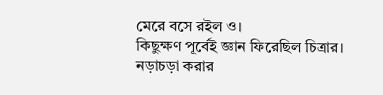মেরে বসে রইল ও।
কিছুক্ষণ পূর্বেই জ্ঞান ফিরেছিল চিত্রার। নড়াচড়া করার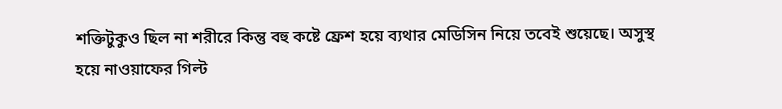শক্তিটুকুও ছিল না শরীরে কিন্তু বহু কষ্টে ফ্রেশ হয়ে ব্যথার মেডিসিন নিয়ে তবেই শুয়েছে। অসুস্থ হয়ে নাওয়াফের গিল্ট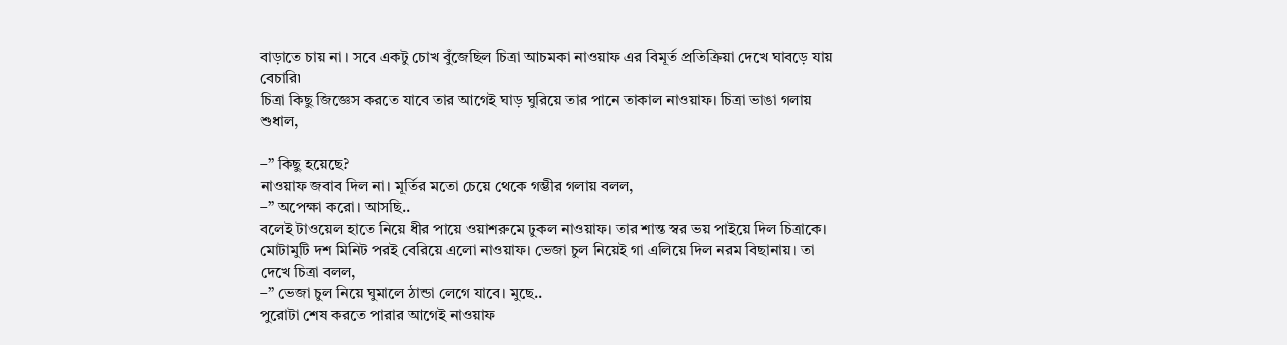বাড়াতে চায় না । সবে একটু চোখ বুঁজেছিল চিত্রা আচমকা নাওয়াফ এর বিমূর্ত প্রতিক্রিয়া দেখে ঘাবড়ে যায় বেচারি৷
চিত্রা কিছু জিজ্ঞেস করতে যাবে তার আগেই ঘাড় ঘুরিয়ে তার পানে তাকাল নাওয়াফ। চিত্রা ভাঙা গলায় শুধাল,

–” কিছু হয়েছে?
নাওয়াফ জবাব দিল না। মূর্তির মতো চেয়ে থেকে গম্ভীর গলায় বলল,
–” অপেক্ষা করো। আসছি..
বলেই টাওয়েল হাতে নিয়ে ধীর পায়ে ওয়াশরুমে ঢুকল নাওয়াফ। তার শান্ত স্বর ভয় পাইয়ে দিল চিত্রাকে। মোটামুটি দশ মিনিট পরই বেরিয়ে এলো নাওয়াফ। ভেজা চুল নিয়েই গা এলিয়ে দিল নরম বিছানায়। তা দেখে চিত্রা বলল,
–” ভেজা চুল নিয়ে ঘুমালে ঠান্ডা লেগে যাবে। মুছে..
পুরোটা শেষ করতে পারার আগেই নাওয়াফ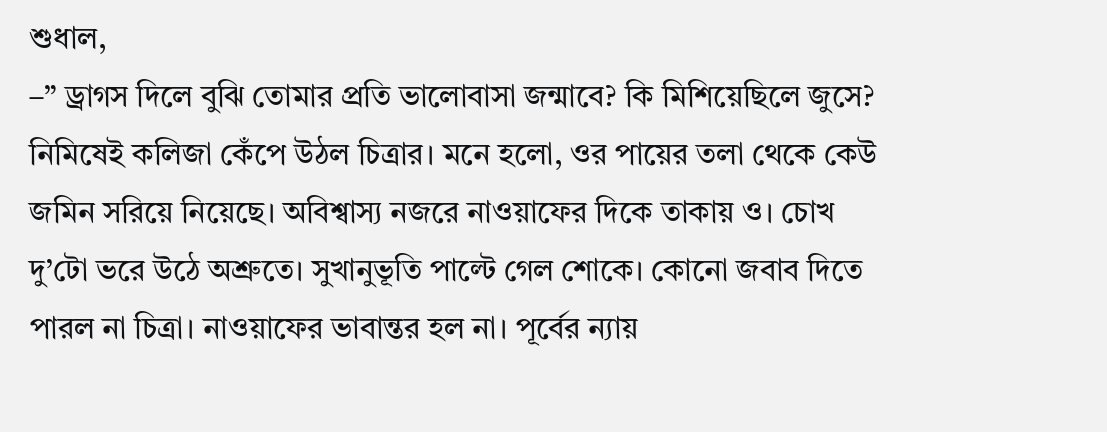শুধাল,
–” ড্রাগস দিলে বুঝি তোমার প্রতি ভালোবাসা জন্মাবে? কি মিশিয়েছিলে জুসে?
নিমিষেই কলিজা কেঁপে উঠল চিত্রার। মনে হলো, ওর পায়ের তলা থেকে কেউ জমিন সরিয়ে নিয়েছে। অবিশ্বাস্য নজরে নাওয়াফের দিকে তাকায় ও। চোখ দু’টো ভরে উঠে অশ্রুতে। সুখানুভূতি পাল্টে গেল শোকে। কোনো জবাব দিতে পারল না চিত্রা। নাওয়াফের ভাবান্তর হল না। পূর্বের ন্যায়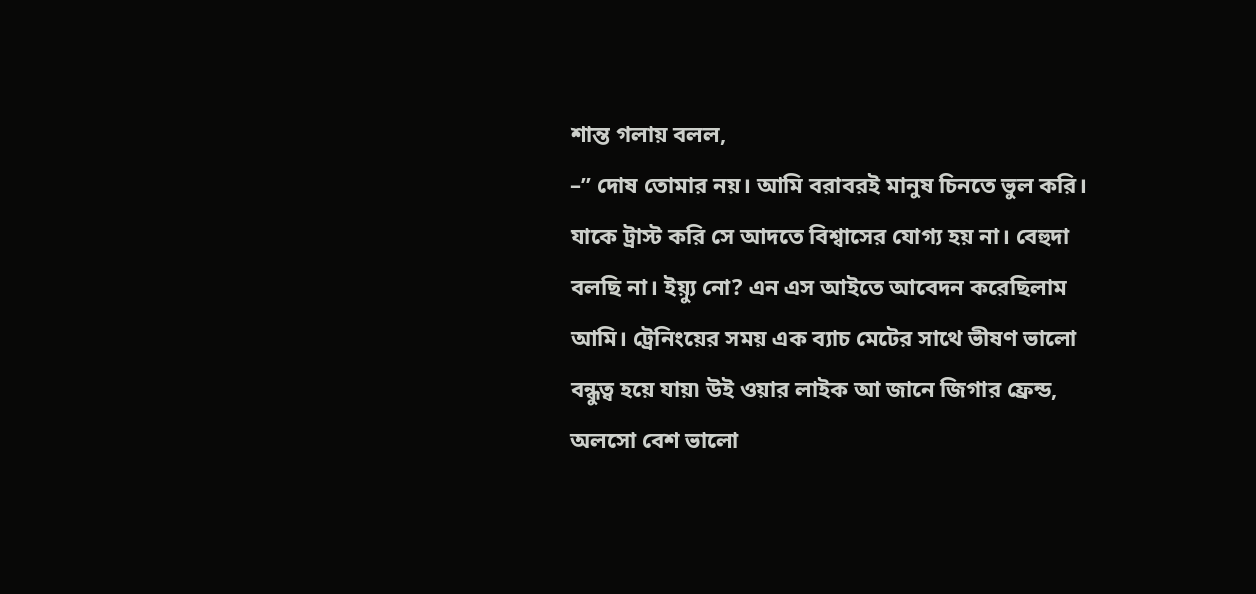শান্ত গলায় বলল,
–” দোষ তোমার নয়। আমি বরাবরই মানুষ চিনতে ভুল করি। যাকে ট্রাস্ট করি সে আদতে বিশ্বাসের যোগ্য হয় না। বেহুদা বলছি না। ইয়্যু নো? এন এস আইতে আবেদন করেছিলাম আমি। ট্রেনিংয়ের সময় এক ব্যাচ মেটের সাথে ভীষণ ভালো বন্ধুত্ব হয়ে যায়৷ উই ওয়ার লাইক আ জানে জিগার ফ্রেন্ড, অলসো বেশ ভালো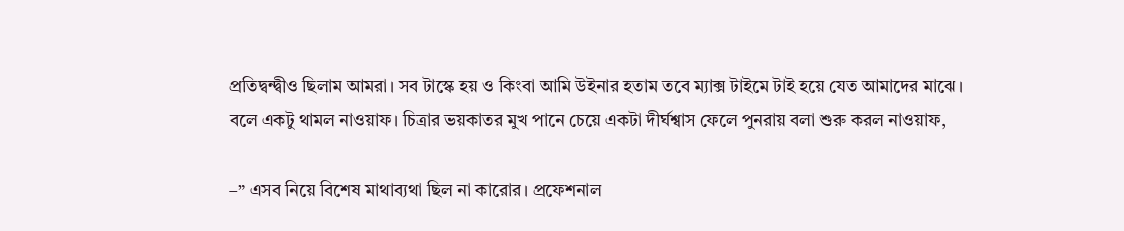প্রতিদ্বন্দ্বীও ছিলাম আমরা। সব টাস্কে হয় ও কিংবা আমি উইনার হতাম তবে ম্যাক্স টাইমে টাই হয়ে যেত আমাদের মাঝে।
বলে একটু থামল নাওয়াফ। চিত্রার ভয়কাতর মুখ পানে চেয়ে একটা দীর্ঘশ্বাস ফেলে পুনরায় বলা শুরু করল নাওয়াফ,

–” এসব নিয়ে বিশেষ মাথাব্যথা ছিল না কারোর। প্রফেশনাল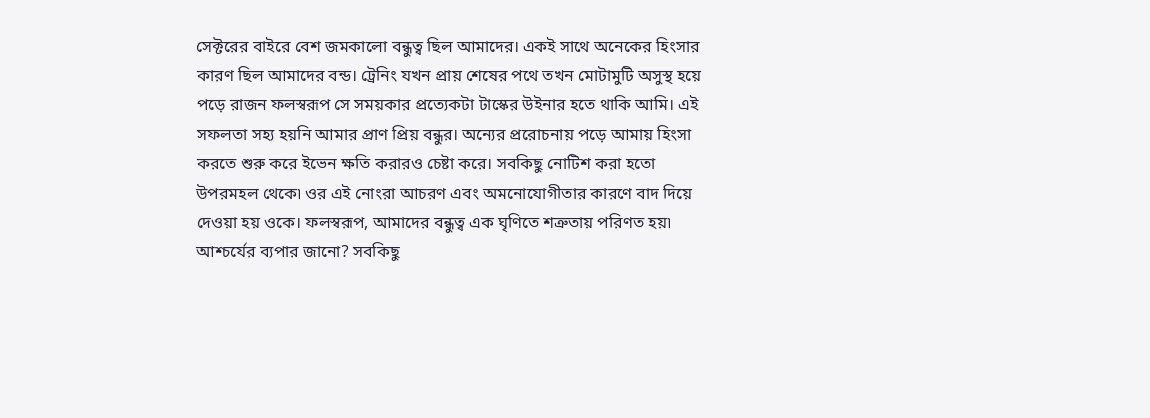সেক্টরের বাইরে বেশ জমকালো বন্ধুত্ব ছিল আমাদের। একই সাথে অনেকের হিংসার কারণ ছিল আমাদের বন্ড। ট্রেনিং যখন প্রায় শেষের পথে তখন মোটামুটি অসুস্থ হয়ে পড়ে রাজন ফলস্বরূপ সে সময়কার প্রত্যেকটা টাস্কের উইনার হতে থাকি আমি। এই সফলতা সহ্য হয়নি আমার প্রাণ প্রিয় বন্ধুর। অন্যের প্ররোচনায় পড়ে আমায় হিংসা করতে শুরু করে ইভেন ক্ষতি করারও চেষ্টা করে। সবকিছু নোটিশ করা হতো উপরমহল থেকে৷ ওর এই নোংরা আচরণ এবং অমনোযোগীতার কারণে বাদ দিয়ে দেওয়া হয় ওকে। ফলস্বরূপ, আমাদের বন্ধুত্ব এক ঘৃণিতে শত্রুতায় পরিণত হয়৷
আশ্চর্যের ব্যপার জানো? সবকিছু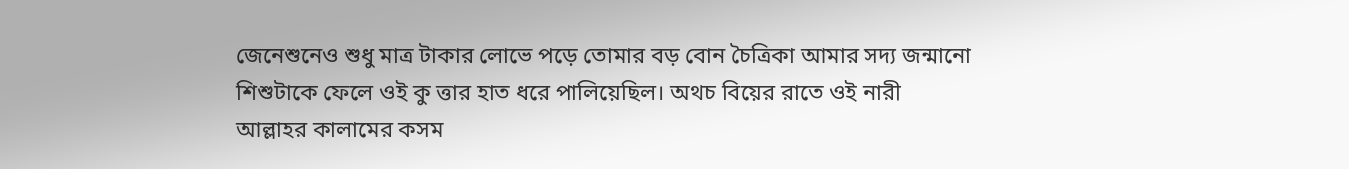জেনেশুনেও শুধু মাত্র টাকার লোভে পড়ে তোমার বড় বোন চৈত্রিকা আমার সদ্য জন্মানো শিশুটাকে ফেলে ওই কু ত্তার হাত ধরে পালিয়েছিল। অথচ বিয়ের রাতে ওই নারী আল্লাহর কালামের কসম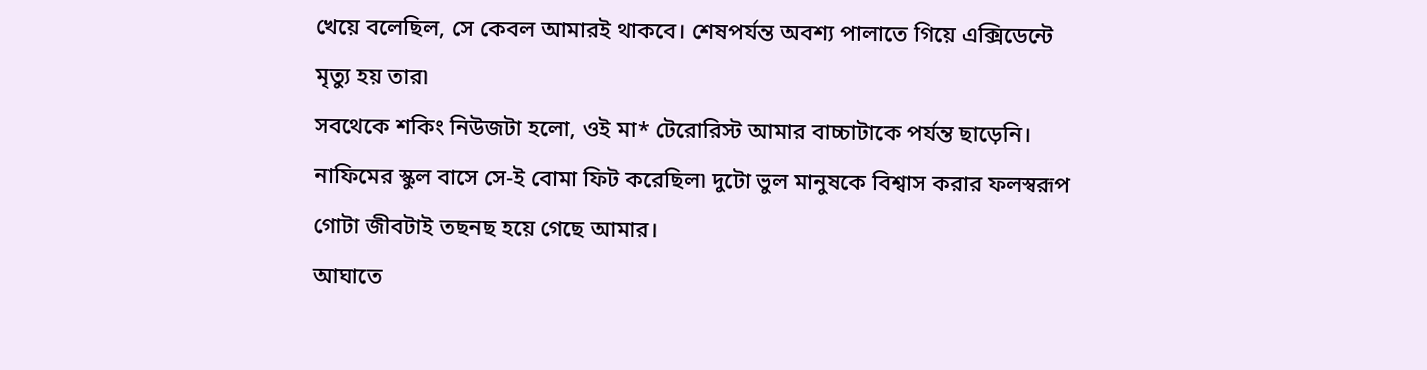খেয়ে বলেছিল, সে কেবল আমারই থাকবে। শেষপর্যন্ত অবশ্য পালাতে গিয়ে এক্সিডেন্টে মৃত্যু হয় তার৷
সবথেকে শকিং নিউজটা হলো, ওই মা* টেরোরিস্ট আমার বাচ্চাটাকে পর্যন্ত ছাড়েনি। নাফিমের স্কুল বাসে সে-ই বোমা ফিট করেছিল৷ দুটো ভুল মানুষকে বিশ্বাস করার ফলস্বরূপ গোটা জীবটাই তছনছ হয়ে গেছে আমার।
আঘাতে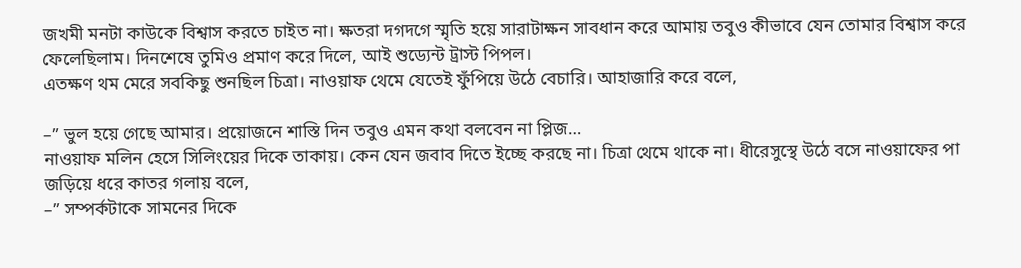জখমী মনটা কাউকে বিশ্বাস করতে চাইত না। ক্ষতরা দগদগে স্মৃতি হয়ে সারাটাক্ষন সাবধান করে আমায় তবুও কীভাবে যেন তোমার বিশ্বাস করে ফেলেছিলাম। দিনশেষে তুমিও প্রমাণ করে দিলে, আই শুড্যেন্ট ট্রাস্ট পিপল।
এতক্ষণ থম মেরে সবকিছু শুনছিল চিত্রা। নাওয়াফ থেমে যেতেই ফুঁপিয়ে উঠে বেচারি। আহাজারি করে বলে,

–” ভুল হয়ে গেছে আমার। প্রয়োজনে শাস্তি দিন তবুও এমন কথা বলবেন না প্লিজ…
নাওয়াফ মলিন হেসে সিলিংয়ের দিকে তাকায়। কেন যেন জবাব দিতে ইচ্ছে করছে না। চিত্রা থেমে থাকে না। ধীরেসুস্থে উঠে বসে নাওয়াফের পা জড়িয়ে ধরে কাতর গলায় বলে,
–” সম্পর্কটাকে সামনের দিকে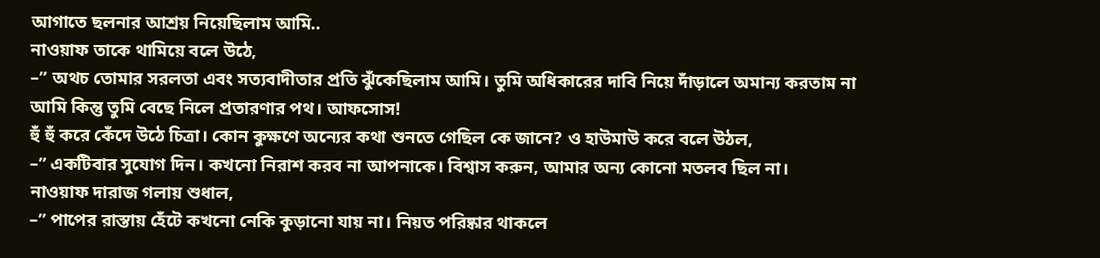আগাতে ছলনার আশ্রয় নিয়েছিলাম আমি..
নাওয়াফ তাকে থামিয়ে বলে উঠে,
–” অথচ তোমার সরলতা এবং সত্যবাদীতার প্রতি ঝুঁকেছিলাম আমি। তুমি অধিকারের দাবি নিয়ে দাঁড়ালে অমান্য করতাম না আমি কিন্তু তুমি বেছে নিলে প্রতারণার পথ। আফসোস!
হুঁ হুঁ করে কেঁদে উঠে চিত্রা। কোন কুক্ষণে অন্যের কথা শুনতে গেছিল কে জানে? ও হাউমাউ করে বলে উঠল,
–” একটিবার সুযোগ দিন। কখনো নিরাশ করব না আপনাকে। বিশ্বাস করুন, আমার অন্য কোনো মতলব ছিল না।
নাওয়াফ দারাজ গলায় শুধাল,
–” পাপের রাস্তায় হেঁটে কখনো নেকি কুড়ানো যায় না। নিয়ত পরিষ্কার থাকলে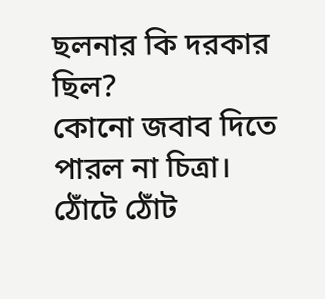ছলনার কি দরকার ছিল?
কোনো জবাব দিতে পারল না চিত্রা। ঠোঁটে ঠোঁট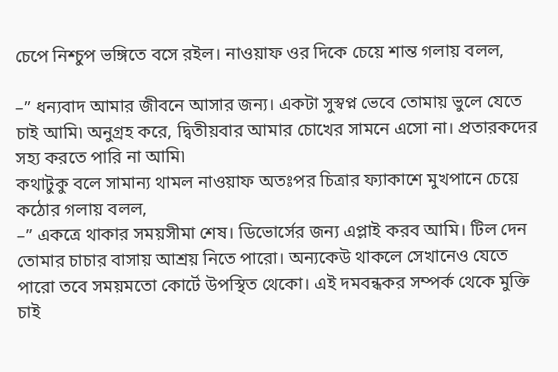চেপে নিশ্চুপ ভঙ্গিতে বসে রইল। নাওয়াফ ওর দিকে চেয়ে শান্ত গলায় বলল,

–” ধন্যবাদ আমার জীবনে আসার জন্য। একটা সুস্বপ্ন ভেবে তোমায় ভুলে যেতে চাই আমি৷ অনুগ্রহ করে, দ্বিতীয়বার আমার চোখের সামনে এসো না। প্রতারকদের সহ্য করতে পারি না আমি৷
কথাটুকু বলে সামান্য থামল নাওয়াফ অতঃপর চিত্রার ফ্যাকাশে মুখপানে চেয়ে কঠোর গলায় বলল,
–” একত্রে থাকার সময়সীমা শেষ। ডিভোর্সের জন্য এপ্লাই করব আমি। টিল দেন তোমার চাচার বাসায় আশ্রয় নিতে পারো। অন্যকেউ থাকলে সেখানেও যেতে পারো তবে সময়মতো কোর্টে উপস্থিত থেকো। এই দমবন্ধকর সম্পর্ক থেকে মুক্তি চাই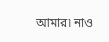আমার৷ নাও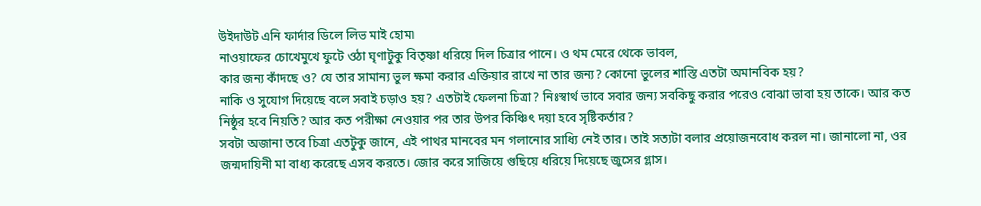উইদাউট এনি ফার্দার ডিলে লিভ মাই হোম৷
নাওয়াফের চোখেমুখে ফুটে ওঠা ঘৃণাটুকু বিতৃষ্ণা ধরিয়ে দিল চিত্রার পানে। ও থম মেরে থেকে ভাবল,
কার জন্য কাঁদছে ও? যে তার সামান্য ভুল ক্ষমা করার এক্তিয়ার রাখে না তার জন্য? কোনো ভুলের শাস্তি এতটা অমানবিক হয়?
নাকি ও সুযোগ দিয়েছে বলে সবাই চড়াও হয়? এতটাই ফেলনা চিত্রা? নিঃস্বার্থ ভাবে সবার জন্য সবকিছু করার পরেও বোঝা ভাবা হয় তাকে। আর কত নিষ্ঠুর হবে নিয়তি? আর কত পরীক্ষা নেওয়ার পর তার উপর কিঞ্চিৎ দয়া হবে সৃষ্টিকর্তার?
সবটা অজানা তবে চিত্রা এতটুকু জানে, এই পাথর মানবের মন গলানোর সাধ্যি নেই তার। তাই সত্যটা বলার প্রয়োজনবোধ করল না। জানালো না, ওর জন্মদায়িনী মা বাধ্য করেছে এসব করতে। জোর করে সাজিয়ে গুছিয়ে ধরিয়ে দিয়েছে জুসের গ্লাস।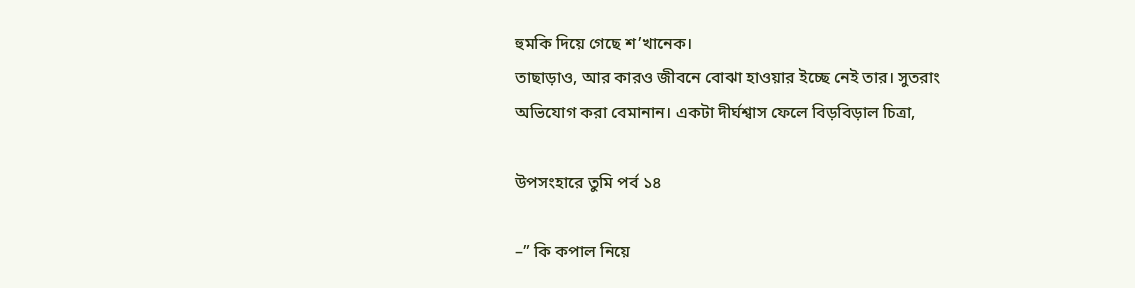হুমকি দিয়ে গেছে শ’খানেক।
তাছাড়াও, আর কারও জীবনে বোঝা হাওয়ার ইচ্ছে নেই তার। সুতরাং অভিযোগ করা বেমানান। একটা দীর্ঘশ্বাস ফেলে বিড়বিড়াল চিত্রা,

উপসংহারে তুমি পর্ব ১৪

–” কি কপাল নিয়ে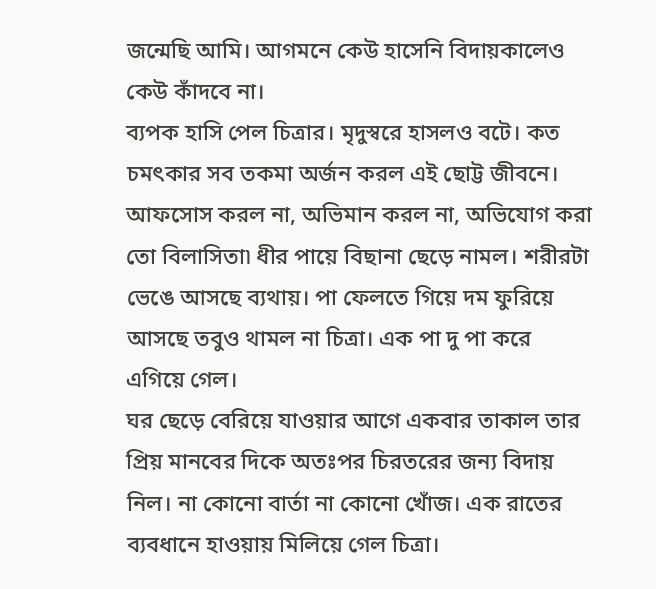জন্মেছি আমি। আগমনে কেউ হাসেনি বিদায়কালেও কেউ কাঁদবে না।
ব্যপক হাসি পেল চিত্রার। মৃদুস্বরে হাসলও বটে। কত চমৎকার সব তকমা অর্জন করল এই ছোট্ট জীবনে। আফসোস করল না, অভিমান করল না, অভিযোগ করা তো বিলাসিতা৷ ধীর পায়ে বিছানা ছেড়ে নামল। শরীরটা ভেঙে আসছে ব্যথায়। পা ফেলতে গিয়ে দম ফুরিয়ে আসছে তবুও থামল না চিত্রা। এক পা দু পা করে এগিয়ে গেল।
ঘর ছেড়ে বেরিয়ে যাওয়ার আগে একবার তাকাল তার প্রিয় মানবের দিকে অতঃপর চিরতরের জন্য বিদায় নিল। না কোনো বার্তা না কোনো খোঁজ। এক রাতের ব্যবধানে হাওয়ায় মিলিয়ে গেল চিত্রা।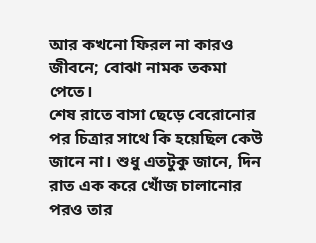আর কখনো ফিরল না কারও জীবনে; বোঝা নামক তকমা পেতে।
শেষ রাতে বাসা ছেড়ে বেরোনোর পর চিত্রার সাথে কি হয়েছিল কেউ জানে না। শুধু এতটুকু জানে, দিন রাত এক করে খোঁজ চালানোর পরও তার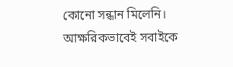কোনো সন্ধান মিলেনি। আক্ষরিকভাবেই সবাইকে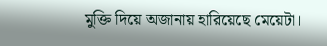মুক্তি দিয়ে অজানায় হারিয়েছে মেয়েটা।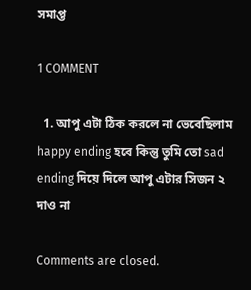সমাপ্ত

1 COMMENT

  1. আপু এটা ঠিক করলে না ভেবেছিলাম happy ending হবে কিন্তু তুমি তো sad ending দিয়ে দিলে আপু এটার সিজন ২ দাও না

Comments are closed.